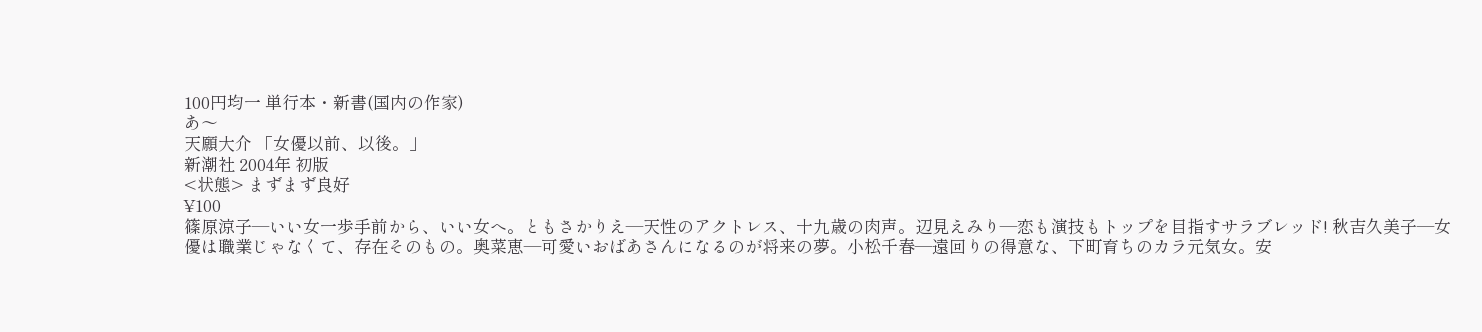100円均一 単行本・新書(国内の作家)
あ〜
天願大介 「女優以前、以後。」
新潮社 2004年 初版
<状態> まずまず良好
¥100
篠原涼子―いい女一歩手前から、いい女へ。ともさかりえ―天性のアクトレス、十九歳の肉声。辺見えみり―恋も演技もトップを目指すサラブレッド! 秋吉久美子―女優は職業じゃなくて、存在そのもの。奥菜恵―可愛いおばあさんになるのが将来の夢。小松千春―遠回りの得意な、下町育ちのカラ元気女。安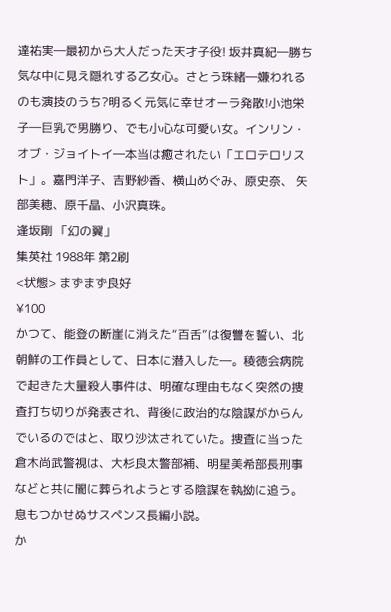達祐実―最初から大人だった天才子役! 坂井真紀―勝ち気な中に見え隠れする乙女心。さとう珠緒―嫌われるのも演技のうち?明るく元気に幸せオーラ発散!小池栄子―巨乳で男勝り、でも小心な可愛い女。インリン・オブ・ジョイトイ―本当は癒されたい「エロテロリスト」。嘉門洋子、吉野紗香、横山めぐみ、原史奈、 矢部美穂、原千晶、小沢真珠。
逢坂剛 「幻の翼」
集英社 1988年 第2刷
<状態> まずまず良好
¥100
かつて、能登の断崖に消えた“百舌”は復讐を誓い、北朝鮮の工作員として、日本に潜入した―。稜徳会病院で起きた大量殺人事件は、明確な理由もなく突然の捜査打ち切りが発表され、背後に政治的な陰謀がからんでいるのではと、取り沙汰されていた。捜査に当った倉木尚武警視は、大杉良太警部補、明星美希部長刑事などと共に闇に葬られようとする陰謀を執拗に追う。息もつかせぬサスペンス長編小説。
か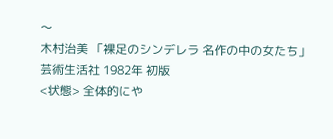〜
木村治美 「裸足のシンデレラ 名作の中の女たち」
芸術生活社 1982年 初版
<状態> 全体的にや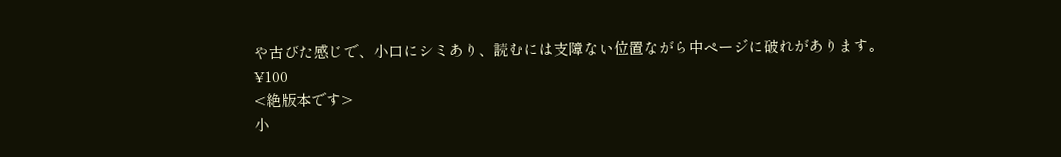や古びた感じで、小口にシミあり、読むには支障ない位置ながら中ページに破れがあります。
¥100
<絶版本です>
小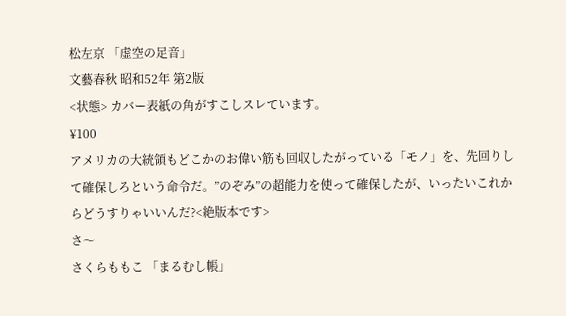松左京 「虚空の足音」
文藝春秋 昭和52年 第2版
<状態> カバー表紙の角がすこしスレています。
¥100
アメリカの大統領もどこかのお偉い筋も回収したがっている「モノ」を、先回りして確保しろという命令だ。”のぞみ”の超能力を使って確保したが、いったいこれからどうすりゃいいんだ?<絶版本です>
さ〜
さくらももこ 「まるむし帳」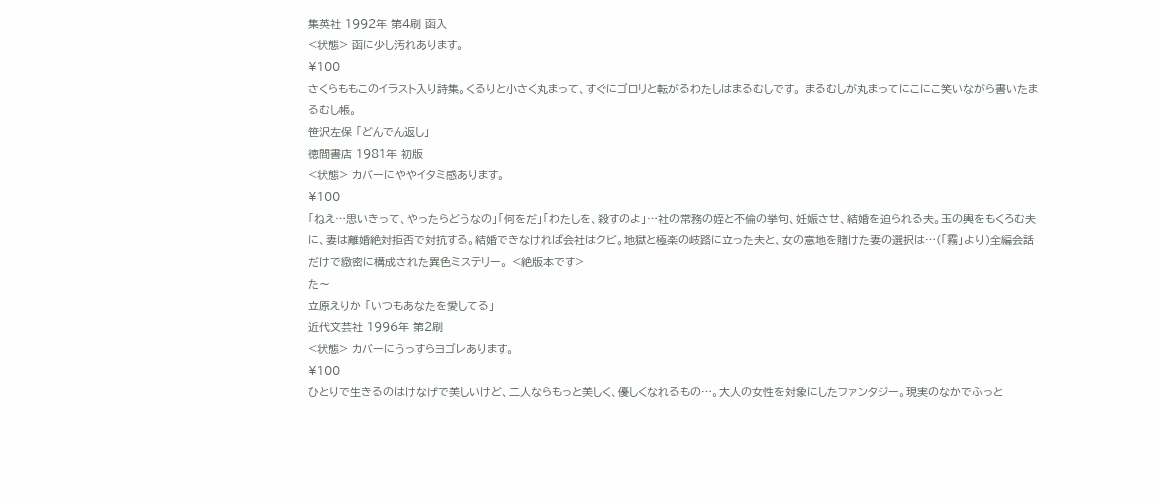集英社 1992年 第4刷 函入
<状態> 函に少し汚れあります。
¥100
さくらももこのイラスト入り詩集。くるりと小さく丸まって、すぐにゴロリと転がるわたしはまるむしです。 まるむしが丸まってにこにこ笑いながら書いたまるむし帳。
笹沢左保 「どんでん返し」
徳間書店 1981年 初版
<状態> カバーにややイタミ感あります。
¥100
「ねえ…思いきって、やったらどうなの」「何をだ」「わたしを、殺すのよ」…社の常務の姪と不倫の挙句、妊娠させ、結婚を迫られる夫。玉の輿をもくろむ夫に、妻は離婚絶対拒否で対抗する。結婚できなければ会社はクビ。地獄と極楽の岐路に立った夫と、女の意地を賭けた妻の選択は…(「霧」より)全編会話だけで緻密に構成された異色ミステリー。 <絶版本です>
た〜
立原えりか 「いつもあなたを愛してる」
近代文芸社 1996年 第2刷
<状態> カバーにうっすらヨゴレあります。
¥100
ひとりで生きるのはけなげで美しいけど、二人ならもっと美しく、優しくなれるもの…。大人の女性を対象にしたファンタジー。現実のなかでふっと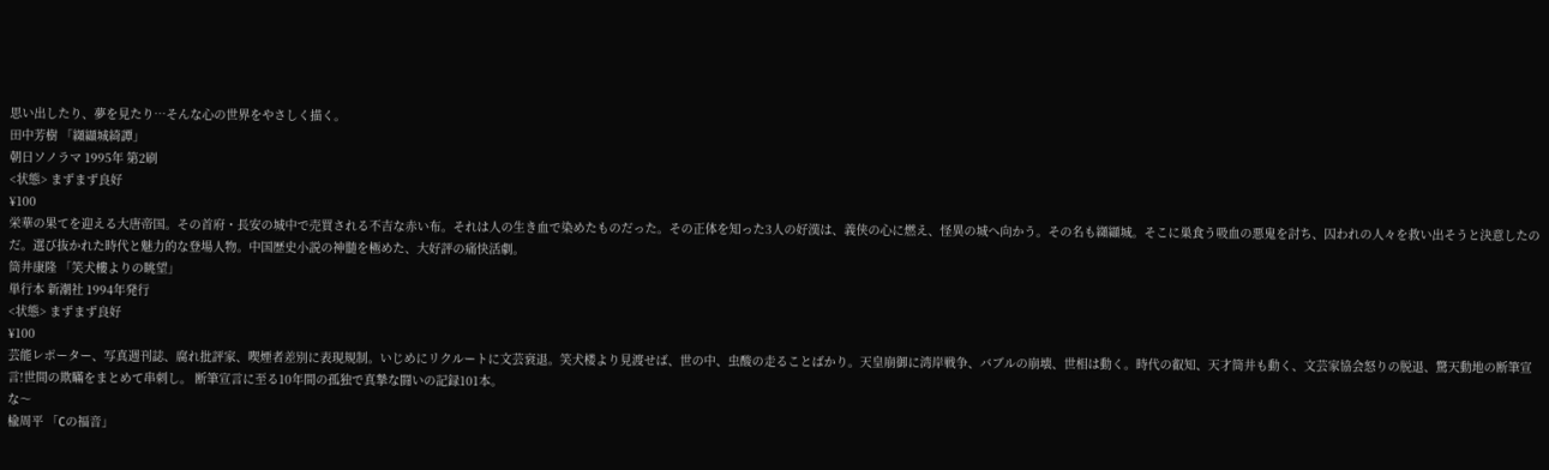思い出したり、夢を見たり…そんな心の世界をやさしく描く。
田中芳樹 「纐纈城綺譚」
朝日ソノラマ 1995年 第2刷
<状態> まずまず良好
¥100
栄華の果てを迎える大唐帝国。その首府・長安の城中で売買される不吉な赤い布。それは人の生き血で染めたものだった。その正体を知った3人の好漢は、義侠の心に燃え、怪異の城へ向かう。その名も纐纈城。そこに巣食う吸血の悪鬼を討ち、囚われの人々を救い出そうと決意したのだ。選び抜かれた時代と魅力的な登場人物。中国歴史小説の神髄を極めた、大好評の痛快活劇。
筒井康隆 「笑犬樓よりの眺望」
単行本 新潮社 1994年発行
<状態> まずまず良好
¥100
芸能レポーター、写真週刊誌、腐れ批評家、喫煙者差別に表現規制。いじめにリクルートに文芸衰退。笑犬楼より見渡せば、世の中、虫酸の走ることばかり。天皇崩御に湾岸戦争、バブルの崩壊、世相は動く。時代の叡知、天才筒井も動く、文芸家協会怒りの脱退、驚天動地の断筆宣言!世間の欺瞞をまとめて串刺し。 断筆宣言に至る10年間の孤独で真摯な闘いの記録101本。
な〜
楡周平 「Cの福音」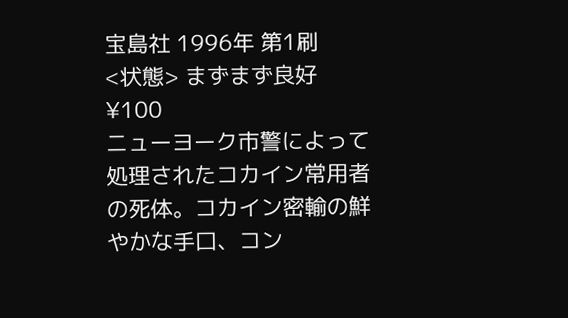宝島社 1996年 第1刷
<状態> まずまず良好
¥100
ニューヨーク市警によって処理されたコカイン常用者の死体。コカイン密輸の鮮やかな手口、コン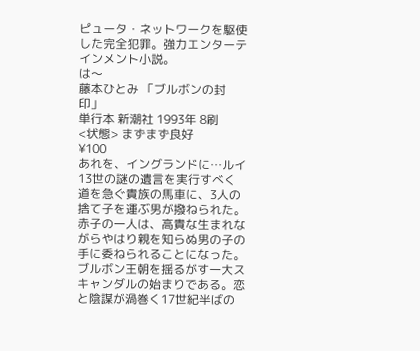ピュータ・ネットワークを駆使した完全犯罪。強力エンターテインメント小説。
は〜
藤本ひとみ 「ブルボンの封印」
単行本 新潮社 1993年 8刷
<状態> まずまず良好
¥100
あれを、イングランドに…ルイ13世の謎の遺言を実行すべく道を急ぐ貴族の馬車に、3人の捨て子を運ぶ男が撥ねられた。赤子の一人は、高貴な生まれながらやはり親を知らぬ男の子の手に委ねられることになった。ブルボン王朝を揺るがす一大スキャンダルの始まりである。恋と陰謀が渦巻く17世紀半ばの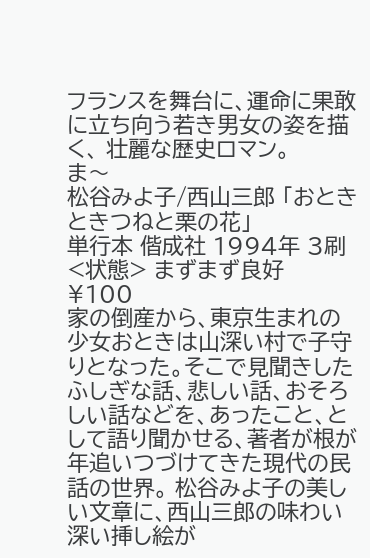フランスを舞台に、運命に果敢に立ち向う若き男女の姿を描く、 壮麗な歴史ロマン。
ま〜
松谷みよ子/西山三郎 「おときときつねと栗の花」
単行本 偕成社 1994年 3刷
<状態> まずまず良好
¥100
家の倒産から、東京生まれの少女おときは山深い村で子守りとなった。そこで見聞きしたふしぎな話、悲しい話、おそろしい話などを、あったこと、として語り聞かせる、著者が根が年追いつづけてきた現代の民話の世界。 松谷みよ子の美しい文章に、西山三郎の味わい深い挿し絵が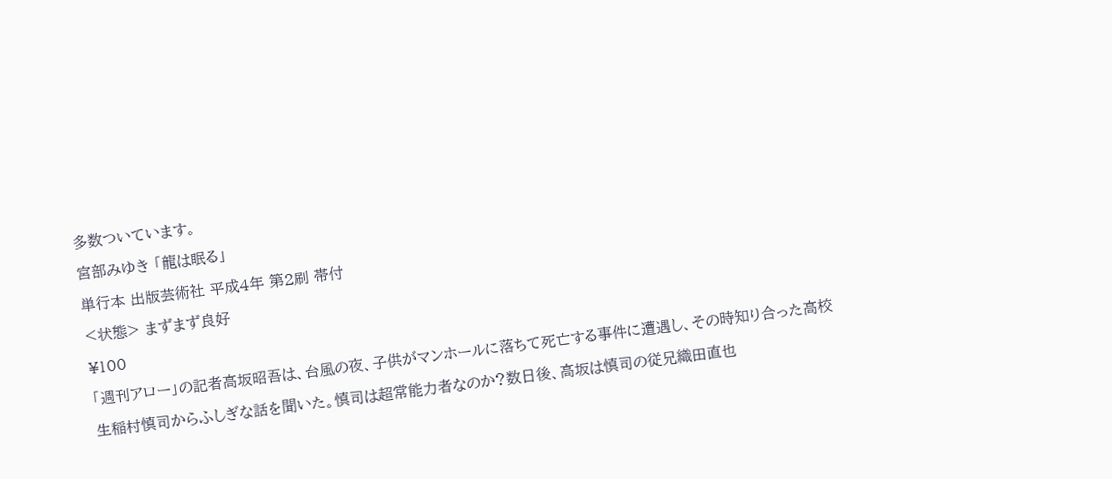多数ついています。
宮部みゆき 「龍は眠る」
単行本 出版芸術社 平成4年 第2刷 帯付
<状態> まずまず良好
¥100
「週刊アロー」の記者高坂昭吾は、台風の夜、子供がマンホールに落ちて死亡する事件に遭遇し、その時知り合った高校生稲村慎司からふしぎな話を聞いた。慎司は超常能力者なのか?数日後、高坂は慎司の従兄織田直也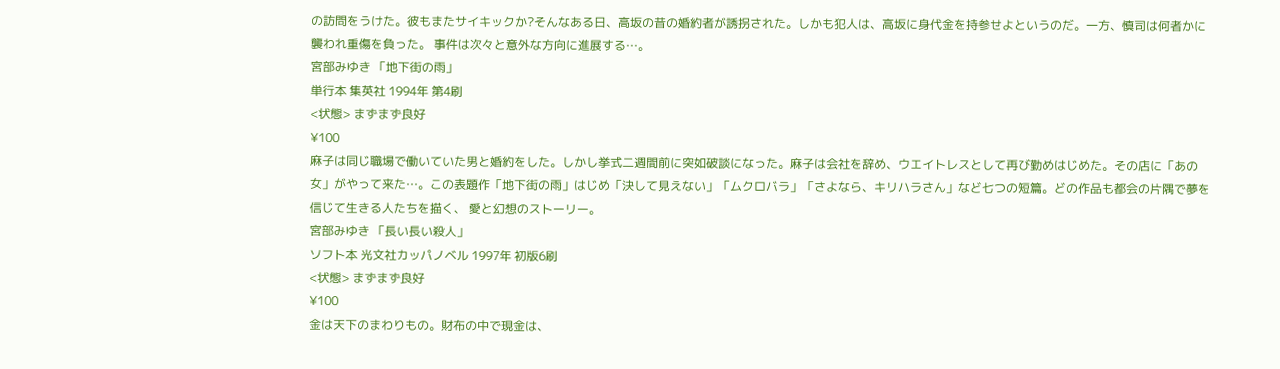の訪問をうけた。彼もまたサイキックか?そんなある日、高坂の昔の婚約者が誘拐された。しかも犯人は、高坂に身代金を持参せよというのだ。一方、慎司は何者かに襲われ重傷を負った。 事件は次々と意外な方向に進展する…。
宮部みゆき 「地下街の雨」
単行本 集英社 1994年 第4刷
<状態> まずまず良好
¥100
麻子は同じ職場で働いていた男と婚約をした。しかし挙式二週間前に突如破談になった。麻子は会社を辞め、ウエイトレスとして再び勤めはじめた。その店に「あの女」がやって来た…。この表題作「地下街の雨」はじめ「決して見えない」「ムクロバラ」「さよなら、キリハラさん」など七つの短篇。どの作品も都会の片隅で夢を信じて生きる人たちを描く、 愛と幻想のストーリー。
宮部みゆき 「長い長い殺人」
ソフト本 光文社カッパノベル 1997年 初版6刷
<状態> まずまず良好
¥100
金は天下のまわりもの。財布の中で現金は、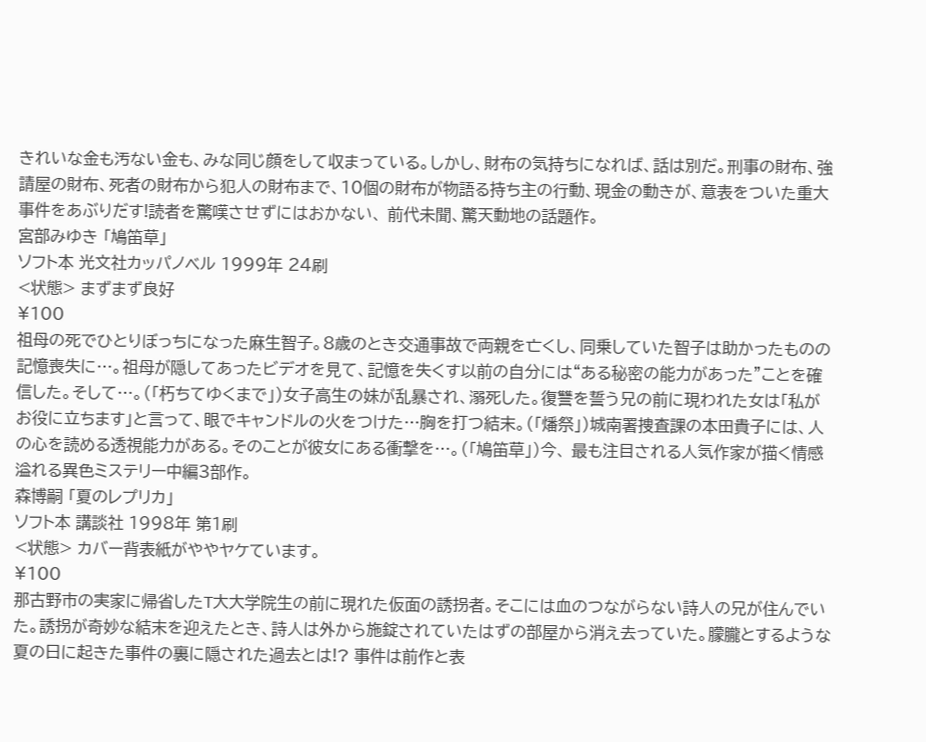きれいな金も汚ない金も、みな同じ顔をして収まっている。しかし、財布の気持ちになれば、話は別だ。刑事の財布、強請屋の財布、死者の財布から犯人の財布まで、10個の財布が物語る持ち主の行動、現金の動きが、意表をついた重大事件をあぶりだす!読者を驚嘆させずにはおかない、 前代未聞、驚天動地の話題作。
宮部みゆき 「鳩笛草」
ソフト本 光文社カッパノベル 1999年 24刷
<状態> まずまず良好
¥100
祖母の死でひとりぼっちになった麻生智子。8歳のとき交通事故で両親を亡くし、同乗していた智子は助かったものの記憶喪失に…。祖母が隠してあったビデオを見て、記憶を失くす以前の自分には“ある秘密の能力があった”ことを確信した。そして…。(「朽ちてゆくまで」)女子高生の妹が乱暴され、溺死した。復讐を誓う兄の前に現われた女は「私がお役に立ちます」と言って、眼でキャンドルの火をつけた…胸を打つ結末。(「燔祭」)城南署捜査課の本田貴子には、人の心を読める透視能力がある。そのことが彼女にある衝撃を…。(「鳩笛草」)今、 最も注目される人気作家が描く情感溢れる異色ミステリー中編3部作。
森博嗣 「夏のレプリカ」
ソフト本 講談社 1998年 第1刷
<状態> カバー背表紙がややヤケています。
¥100
那古野市の実家に帰省したT大大学院生の前に現れた仮面の誘拐者。そこには血のつながらない詩人の兄が住んでいた。誘拐が奇妙な結末を迎えたとき、詩人は外から施錠されていたはずの部屋から消え去っていた。朦朧とするような夏の日に起きた事件の裏に隠された過去とは!? 事件は前作と表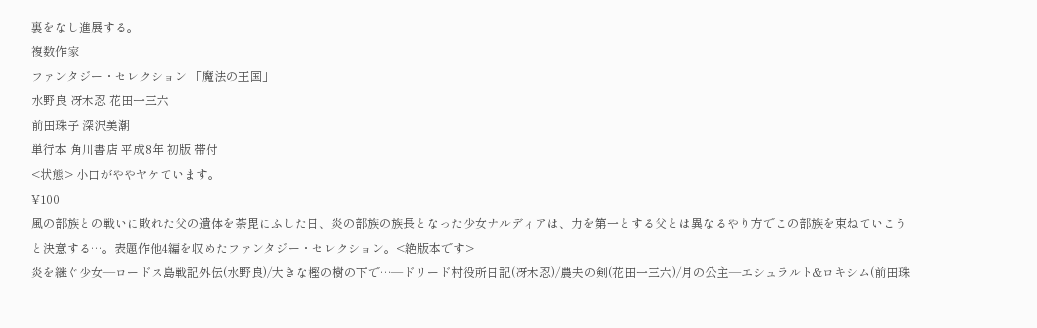裏をなし進展する。
複数作家
ファンタジー・セレクション 「魔法の王国」
水野良 冴木忍 花田一三六
前田珠子 深沢美潮
単行本 角川書店 平成8年 初版 帯付
<状態> 小口がややヤケています。
¥100
風の部族との戦いに敗れた父の遺体を荼毘にふした日、炎の部族の族長となった少女ナルディアは、力を第一とする父とは異なるやり方でこの部族を束ねていこうと決意する…。表題作他4編を収めたファンタジー・セレクション。<絶版本です>
炎を継ぐ少女―ロードス島戦記外伝(水野良)/大きな樫の樹の下で…―ドリード村役所日記(冴木忍)/農夫の剣(花田一三六)/月の公主―エシュラルト&ロキシム(前田珠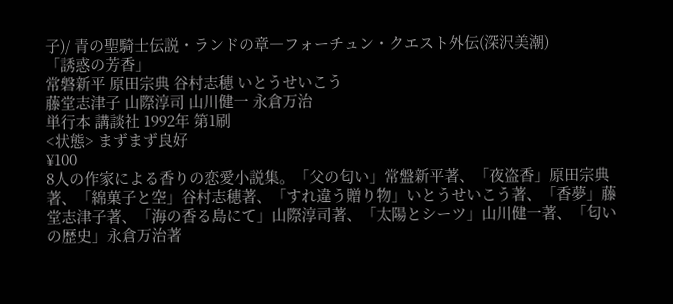子)/ 青の聖騎士伝説・ランドの章―フォーチュン・クエスト外伝(深沢美潮)
「誘惑の芳香」
常磐新平 原田宗典 谷村志穂 いとうせいこう
藤堂志津子 山際淳司 山川健一 永倉万治
単行本 講談社 1992年 第1刷
<状態> まずまず良好
¥100
8人の作家による香りの恋愛小説集。「父の匂い」常盤新平著、「夜盗香」原田宗典著、「綿菓子と空」谷村志穂著、「すれ違う贈り物」いとうせいこう著、「香夢」藤堂志津子著、「海の香る島にて」山際淳司著、「太陽とシーツ」山川健一著、「匂いの歴史」永倉万治著